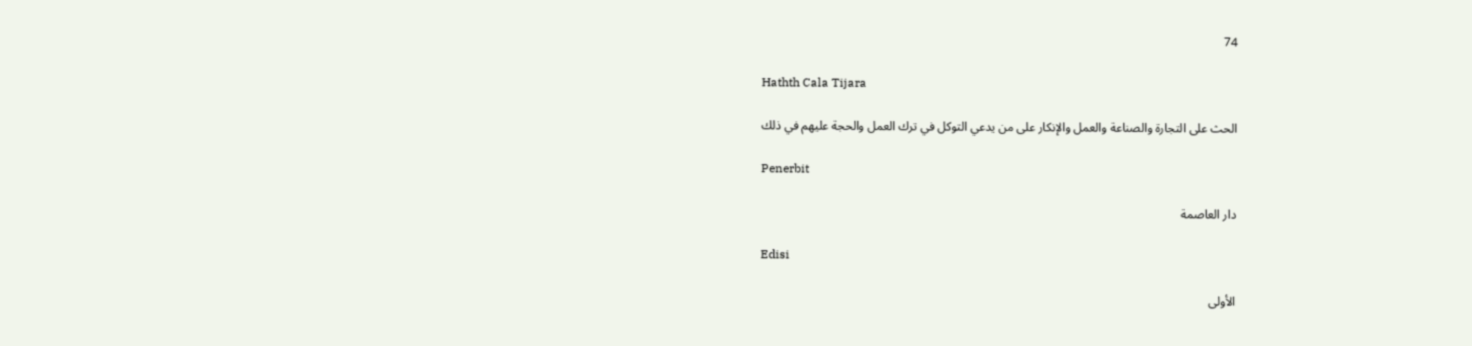74

Hathth Cala Tijara

الحث على التجارة والصناعة والعمل والإنكار على من يدعي التوكل في ترك العمل والحجة عليهم في ذلك

Penerbit

دار العاصمة

Edisi

الأولى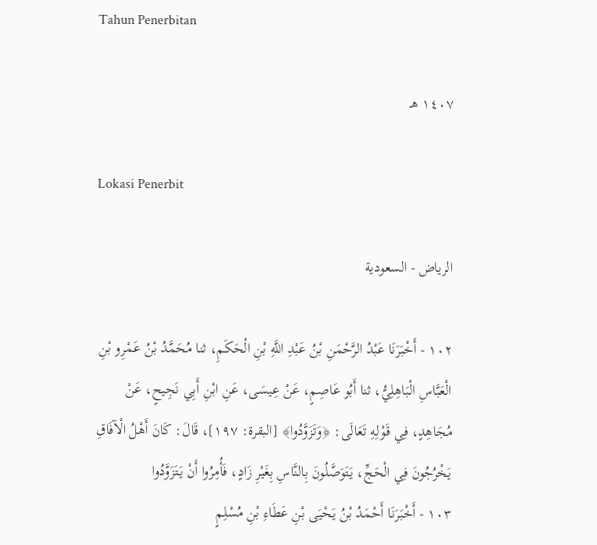Tahun Penerbitan

١٤٠٧ هـ

Lokasi Penerbit

الرياض - السعودية

١٠٢ - أَخْبَرَنَا عَبْدُ الرَّحْمَنِ بْنُ عَبْدِ اللَّهِ بْنِ الْحَكَمِ، ثنا مُحَمَّدُ بْنُ عَمْرِو بْنِ الْعَبَّاسِ الْبَاهِلِيُّ، ثنا أَبُو عَاصِمٍ، عَنْ عِيسَى، عَنِ ابْنِ أَبِي نَجِيحٍ، عَنْ مُجَاهِدٍ، فِي قَوْلِهِ تَعَالَى: ﴿وَتَزَوَّدُوا﴾ [البقرة: ١٩٧]، قَالَ: كَانَ أَهْلُ الْآفَاقِ يَخْرُجُونَ فِي الْحَجِّ، يَتَوَصَّلُونَ بِالنَّاسِ بِغَيْرِ زَادٍ، فَأُمِرُوا أَنْ يَتَزَوَّدُوا
١٠٣ - أَخْبَرَنَا أَحْمَدُ بْنُ يَحْيَى بْنِ عَطَاءِ بْنِ مُسْلِمٍ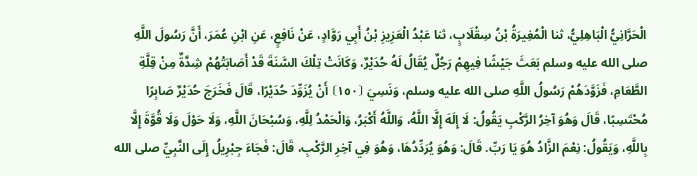الْحَرَّانِيُّ الْبَاهِلِيُّ، ثنا الْمُغِيرَةُ بْنُ سِقْلَابٍ، ثنا عَبْدُ الْعَزِيزِ بْنُ أَبِي رَوَّادٍ، عَنْ نَافِعٍ، عَنِ ابْنِ عُمَرَ، أَنَّ رَسُولَ اللَّهِ صلى الله عليه وسلم بَعَثَ جَيْشًا فِيهِمْ رَجُلٌ يُقَالُ لَهُ حُدَيْرٌ، وَكَانَتْ تِلْكَ السَّنَةَ قَدْ أَصَابَتْهُمْ شِدَّةٌ مِنْ قِلَّةِ الطَّعَامِ، فَزَوَّدَهُمْ رَسُولُ اللَّهِ صلى الله عليه وسلم، وَنَسِيَ ⦗١٥٠⦘ أَنْ يُزَوِّدَ حُدَيْرًا، قَالَ فَخَرَجَ حُدَيْرٌ صَابِرًا مُحْتَسِبًا، قَالَ وَهُوَ آخِرُ الرَّكْبِ يَقُولُ: لَا إِلَهَ إِلَّا اللَّهُ، وَاللَّهُ أَكْبَرُ، وَالْحَمْدُ لِلَّهِ، وَسُبْحَانَ اللَّهِ، وَلَا حَوْلَ وَلَا قُوَّةَ إِلَّا بِاللَّهِ، وَيَقُولُ: نِعْمَ الزَّادُ هُوَ يَا رَبِّ. قَالَ: وَهُوَ يُرَدِّدُهَا، وَهُوَ فِي آخِرِ الرَّكْبِ، قَالَ: فَجَاءَ جِبْرِيلُ إِلَى النَّبِيِّ صلى الله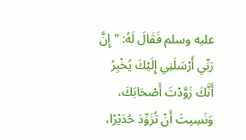عليه وسلم فَقَالَ لَهُ: " إِنَّ رَبِّي أَرْسَلَنِي إِلَيْكَ يُخْبِرُ أَنَّكَ زَوَّدْتَ أَصْحَابَكَ، وَنَسِيتَ أَنْ تُزَوِّدَ حُدَيْرًا،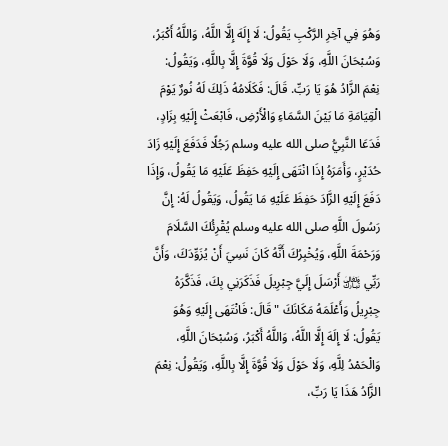وَهُوَ فِي آخِرِ الرَّكْبِ يَقُولُ: لَا إِلَهَ إِلَّا اللَّهُ، وَاللَّهُ أَكْبَرُ، وَسُبْحَانَ اللَّهِ، وَلَا حَوْلَ وَلَا قُوَّةَ إِلَّا بِاللَّهِ، وَيَقُولُ: نِعْمَ الزَّادُ هُوَ يَا رَبِّ. قَالَ: فَكَلَامُهُ ذَلِكَ لَهُ نُورٌ يَوْمَ الْقِيَامَةِ مَا بَيْنَ السَّمَاءِ وَالْأَرْضِ، فَابْعَثْ إِلَيْهِ بِزَادٍ، فَدَعَا النَّبِيُّ صلى الله عليه وسلم رَجُلًا فَدَفَعَ إِلَيْهِ زَادَ حُدَيْرٍ، وَأَمَرَهُ إِذَا انْتَهَى إِلَيْهِ حَفِظَ عَلَيْهِ مَا يَقُولُ، وَإِذَا دَفَعَ إِلَيْهِ الزَّادَ حَفِظَ عَلَيْهِ مَا يَقُولُ، وَيَقُولُ لَهُ: إِنَّ رَسُولَ اللَّهِ صلى الله عليه وسلم يُقْرِئُكَ السَّلَامَ وَرَحْمَةَ اللَّهِ، وَيُخْبِرُكَ أَنَّهُ كَانَ نَسِيَ أَنْ يُزَوِّدَكَ، وَأَنَّ رَبِّي ﵎ أَرْسَلَ إِلَيَّ جِبْرِيلَ فَذَكَرَنِي بِكَ، فَذَكَّرَهُ جِبْرِيلُ وَأَعْلَمَهُ مَكَانَكَ " قَالَ: فَانْتَهَى إِلَيْهِ وَهُوَ يَقُولُ: لَا إِلَهَ إِلَّا اللَّهُ، وَاللَّهُ أَكْبَرُ، وَسُبْحَانَ اللَّهِ، وَالْحَمْدُ لِلَّهِ، وَلَا حَوْلَ وَلَا قُوَّةَ إِلَّا بِاللَّهِ، وَيَقُولُ: نِعْمَ الزَّادُ هَذَا يَا رَبِّ،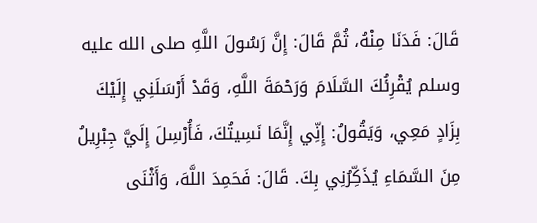قَالَ: فَدَنَا مِنْهُ، ثُمَّ قَالَ: إِنَّ رَسُولَ اللَّهِ صلى الله عليه وسلم يُقْرِئُكَ السَّلَامَ وَرَحْمَةَ اللَّهِ، وَقَدْ أَرْسَلَنِي إِلَيْكَ بِزَادٍ مَعِي، وَيَقُولُ: إِنِّي إِنَّمَا نَسِيتُكَ، فَأُرْسِلَ إِلَيَّ جِبْرِيلُ مِنَ السَّمَاءِ يُذَكِّرُنِي بِكَ. قَالَ: فَحَمِدَ اللَّهَ، وَأَثْنَى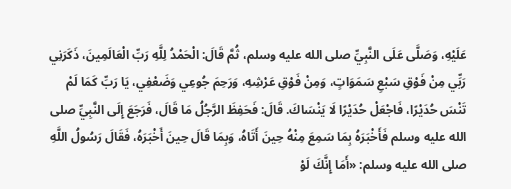عَلَيْهِ، وَصَلَّى عَلَى النَّبِيِّ صلى الله عليه وسلم، ثُمَّ قَالَ: الْحَمْدُ لِلَّهِ رَبِّ الْعَالَمِينَ، ذَكَرَنِي رَبِّي مِنْ فَوْقِ سَبْعِ سَمَوَاتٍ، وَمِنْ فَوْقِ عَرْشِهِ، وَرَحِمَ جُوعِي وَضَعْفِي، يَا رَبِّ كَمَا لَمْ تَنْسَ حُدَيْرًا، فَاجْعَلْ حُدَيْرًا لَا يَنْسَاكَ. قَالَ: فَحَفِظَ الرَّجُلُ مَا قَالَ، فَرَجَعَ إِلَى النَّبِيِّ صلى الله عليه وسلم فَأَخْبَرَهُ بِمَا سَمِعَ مِنْهُ حِينَ أَتَاهُ، وَبِمَا قَالَ حِينَ أَخْبَرَهُ، فَقَالَ رَسُولُ اللَّهِ صلى الله عليه وسلم: «أَمَا إِنَّكَ لَوْ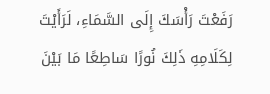رَفَعْتَ رَأْسَكَ إِلَى السَّمَاءِ، لَرَأَيْتَ لِكَلَامِهِ ذَلِكَ نُورًا سَاطِعًا مَا بَيْنَ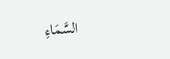السَّمَاءِ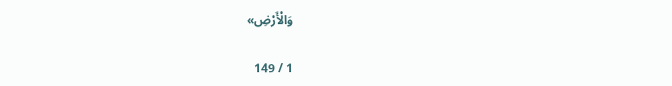وَالْأَرْضِ»

1 / 149